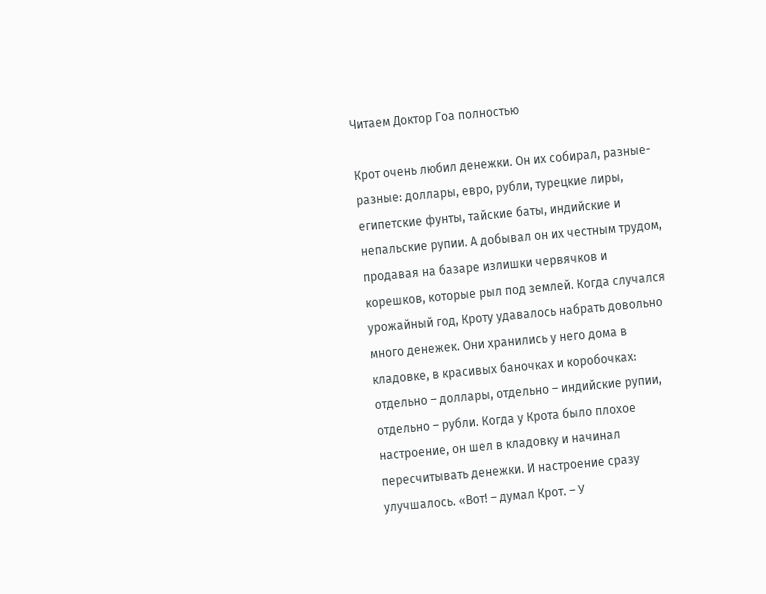Читаем Доктор Гоа полностью

Крот очень любил денежки. Он их собирал, разные-разные: доллары, евро, рубли, турецкие лиры, египетские фунты, тайские баты, индийские и непальские рупии. А добывал он их честным трудом, продавая на базаре излишки червячков и корешков, которые рыл под землей. Когда случался урожайный год, Кроту удавалось набрать довольно много денежек. Они хранились у него дома в кладовке, в красивых баночках и коробочках: отдельно – доллары, отдельно – индийские рупии, отдельно – рубли. Когда у Крота было плохое настроение, он шел в кладовку и начинал пересчитывать денежки. И настроение сразу улучшалось. «Вот! – думал Крот. – У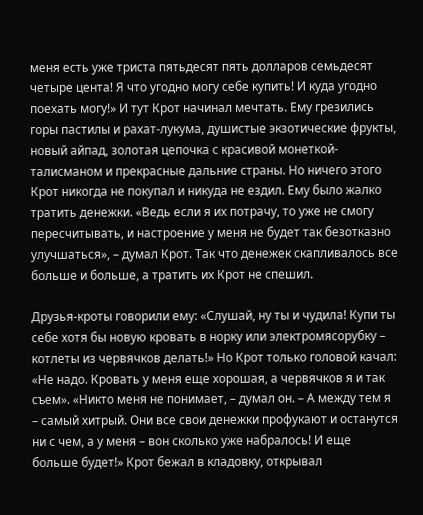меня есть уже триста пятьдесят пять долларов семьдесят четыре цента! Я что угодно могу себе купить! И куда угодно поехать могу!» И тут Крот начинал мечтать. Ему грезились горы пастилы и рахат-лукума, душистые экзотические фрукты, новый айпад, золотая цепочка с красивой монеткой-талисманом и прекрасные дальние страны. Но ничего этого Крот никогда не покупал и никуда не ездил. Ему было жалко тратить денежки. «Ведь если я их потрачу, то уже не смогу пересчитывать, и настроение у меня не будет так безотказно улучшаться», – думал Крот. Так что денежек скапливалось все больше и больше, а тратить их Крот не спешил.

Друзья-кроты говорили ему: «Слушай, ну ты и чудила! Купи ты себе хотя бы новую кровать в норку или электромясорубку – котлеты из червячков делать!» Но Крот только головой качал: «Не надо. Кровать у меня еще хорошая, а червячков я и так съем». «Никто меня не понимает, – думал он. – А между тем я – самый хитрый. Они все свои денежки профукают и останутся ни с чем, а у меня – вон сколько уже набралось! И еще больше будет!» Крот бежал в кладовку, открывал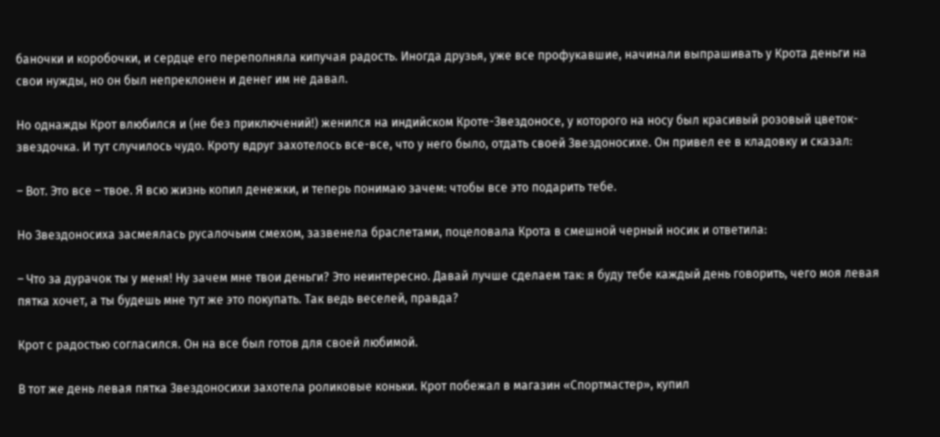баночки и коробочки, и сердце его переполняла кипучая радость. Иногда друзья, уже все профукавшие, начинали выпрашивать у Крота деньги на свои нужды, но он был непреклонен и денег им не давал.

Но однажды Крот влюбился и (не без приключений!) женился на индийском Кроте-Звездоносе, у которого на носу был красивый розовый цветок-звездочка. И тут случилось чудо. Кроту вдруг захотелось все-все, что у него было, отдать своей Звездоносихе. Он привел ее в кладовку и сказал:

– Вот. Это все – твое. Я всю жизнь копил денежки, и теперь понимаю зачем: чтобы все это подарить тебе.

Но Звездоносиха засмеялась русалочьим смехом, зазвенела браслетами, поцеловала Крота в смешной черный носик и ответила:

– Что за дурачок ты у меня! Ну зачем мне твои деньги? Это неинтересно. Давай лучше сделаем так: я буду тебе каждый день говорить, чего моя левая пятка хочет, а ты будешь мне тут же это покупать. Так ведь веселей, правда?

Крот с радостью согласился. Он на все был готов для своей любимой.

В тот же день левая пятка Звездоносихи захотела роликовые коньки. Крот побежал в магазин «Спортмастер», купил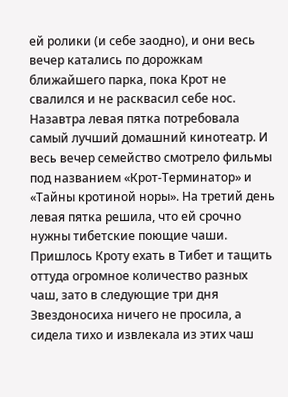ей ролики (и себе заодно), и они весь вечер катались по дорожкам ближайшего парка, пока Крот не свалился и не расквасил себе нос. Назавтра левая пятка потребовала самый лучший домашний кинотеатр. И весь вечер семейство смотрело фильмы под названием «Крот-Терминатор» и «Тайны кротиной норы». На третий день левая пятка решила, что ей срочно нужны тибетские поющие чаши. Пришлось Кроту ехать в Тибет и тащить оттуда огромное количество разных чаш, зато в следующие три дня Звездоносиха ничего не просила, а сидела тихо и извлекала из этих чаш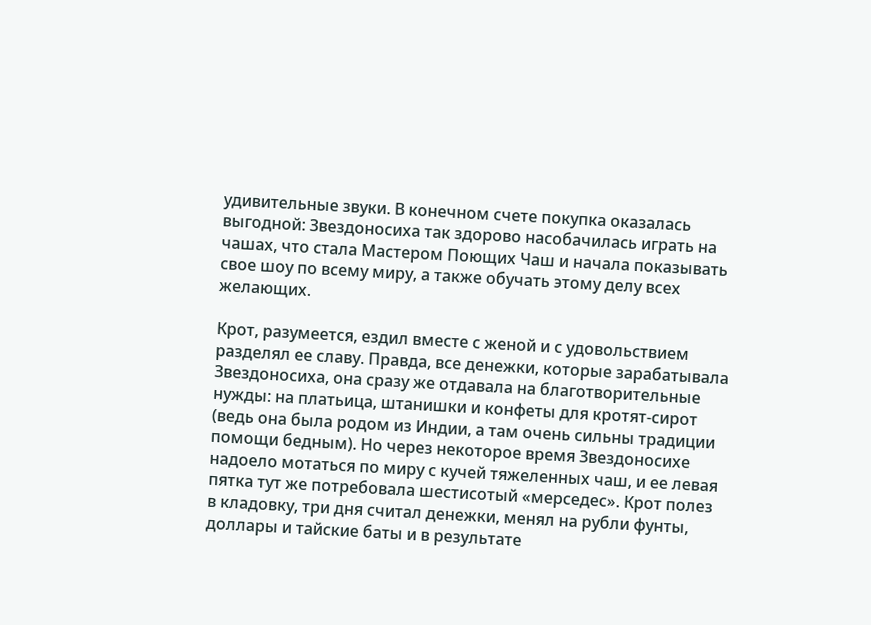удивительные звуки. В конечном счете покупка оказалась выгодной: Звездоносиха так здорово насобачилась играть на чашах, что стала Мастером Поющих Чаш и начала показывать свое шоу по всему миру, а также обучать этому делу всех желающих.

Крот, разумеется, ездил вместе с женой и с удовольствием разделял ее славу. Правда, все денежки, которые зарабатывала Звездоносиха, она сразу же отдавала на благотворительные нужды: на платьица, штанишки и конфеты для кротят-сирот (ведь она была родом из Индии, а там очень сильны традиции помощи бедным). Но через некоторое время Звездоносихе надоело мотаться по миру с кучей тяжеленных чаш, и ее левая пятка тут же потребовала шестисотый «мерседес». Крот полез в кладовку, три дня считал денежки, менял на рубли фунты, доллары и тайские баты и в результате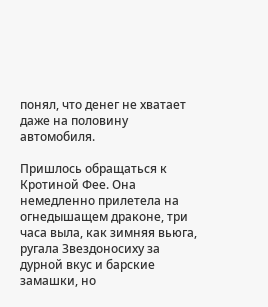понял, что денег не хватает даже на половину автомобиля.

Пришлось обращаться к Кротиной Фее. Она немедленно прилетела на огнедышащем драконе, три часа выла, как зимняя вьюга, ругала Звездоносиху за дурной вкус и барские замашки, но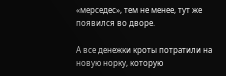«мерседес», тем не менее, тут же появился во дворе.

А все денежки кроты потратили на новую норку, которую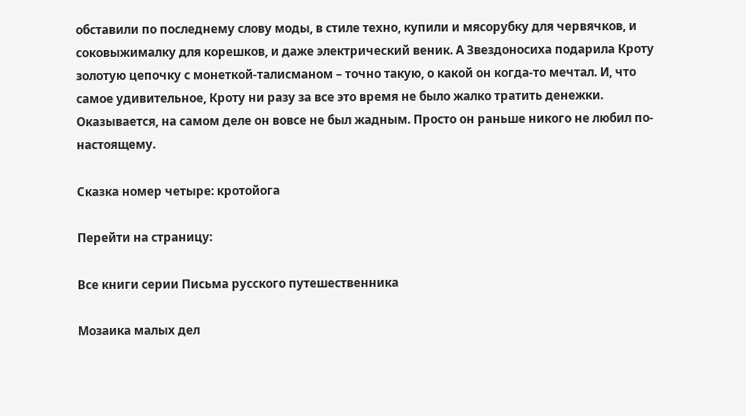обставили по последнему слову моды, в стиле техно, купили и мясорубку для червячков, и соковыжималку для корешков, и даже электрический веник. А Звездоносиха подарила Кроту золотую цепочку с монеткой-талисманом – точно такую, о какой он когда-то мечтал. И, что самое удивительное, Кроту ни разу за все это время не было жалко тратить денежки. Оказывается, на самом деле он вовсе не был жадным. Просто он раньше никого не любил по-настоящему.

Сказка номер четыре: кротойога

Перейти на страницу:

Все книги серии Письма русского путешественника

Мозаика малых дел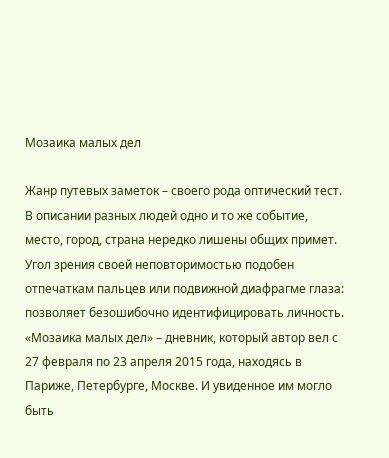Мозаика малых дел

Жанр путевых заметок – своего рода оптический тест. В описании разных людей одно и то же событие, место, город, страна нередко лишены общих примет. Угол зрения своей неповторимостью подобен отпечаткам пальцев или подвижной диафрагме глаза: позволяет безошибочно идентифицировать личность. «Мозаика малых дел» – дневник, который автор вел с 27 февраля по 23 апреля 2015 года, находясь в Париже, Петербурге, Москве. И увиденное им могло быть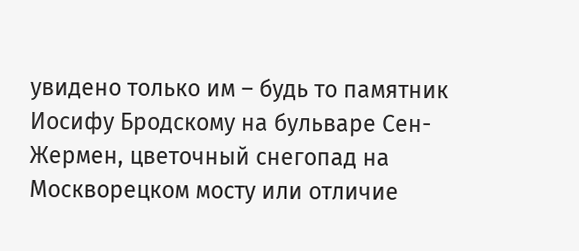увидено только им – будь то памятник Иосифу Бродскому на бульваре Сен-Жермен, цветочный снегопад на Москворецком мосту или отличие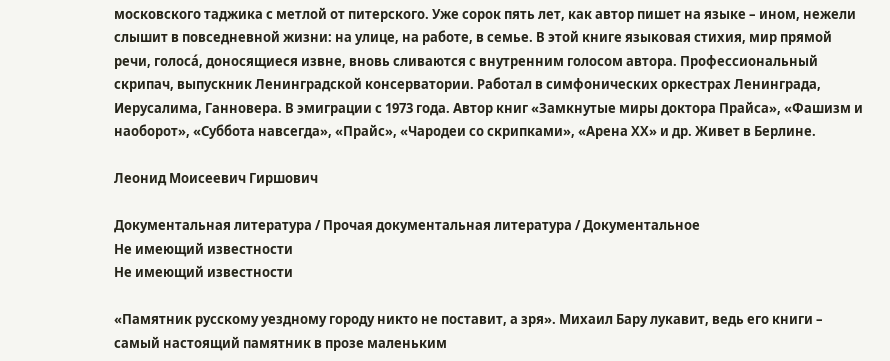московского таджика с метлой от питерского. Уже сорок пять лет, как автор пишет на языке – ином, нежели слышит в повседневной жизни: на улице, на работе, в семье. В этой книге языковая стихия, мир прямой речи, голосá, доносящиеся извне, вновь сливаются с внутренним голосом автора. Профессиональный скрипач, выпускник Ленинградской консерватории. Работал в симфонических оркестрах Ленинграда, Иерусалима, Ганновера. В эмиграции с 1973 года. Автор книг «Замкнутые миры доктора Прайса», «Фашизм и наоборот», «Суббота навсегда», «Прайс», «Чародеи со скрипками», «Арена ХХ» и др. Живет в Берлине.

Леонид Моисеевич Гиршович

Документальная литература / Прочая документальная литература / Документальное
Не имеющий известности
Не имеющий известности

«Памятник русскому уездному городу никто не поставит, а зря». Михаил Бару лукавит, ведь его книги – самый настоящий памятник в прозе маленьким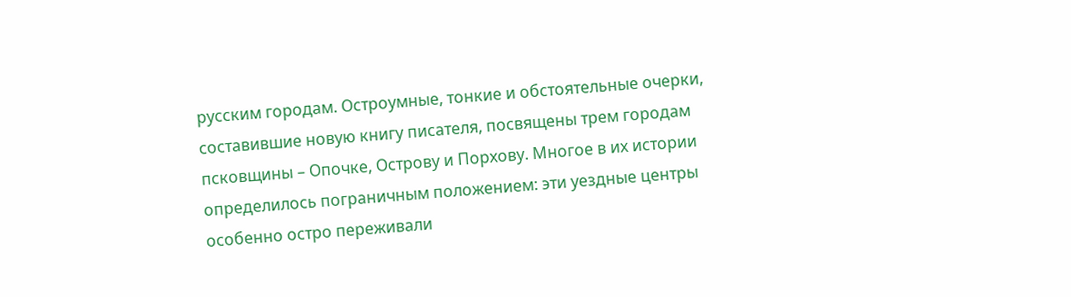русским городам. Остроумные, тонкие и обстоятельные очерки, составившие новую книгу писателя, посвящены трем городам псковщины – Опочке, Острову и Порхову. Многое в их истории определилось пограничным положением: эти уездные центры особенно остро переживали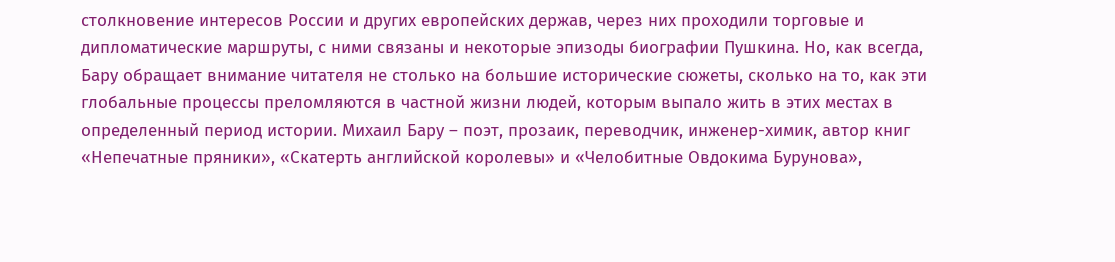столкновение интересов России и других европейских держав, через них проходили торговые и дипломатические маршруты, с ними связаны и некоторые эпизоды биографии Пушкина. Но, как всегда, Бару обращает внимание читателя не столько на большие исторические сюжеты, сколько на то, как эти глобальные процессы преломляются в частной жизни людей, которым выпало жить в этих местах в определенный период истории. Михаил Бару – поэт, прозаик, переводчик, инженер-химик, автор книг «Непечатные пряники», «Скатерть английской королевы» и «Челобитные Овдокима Бурунова»,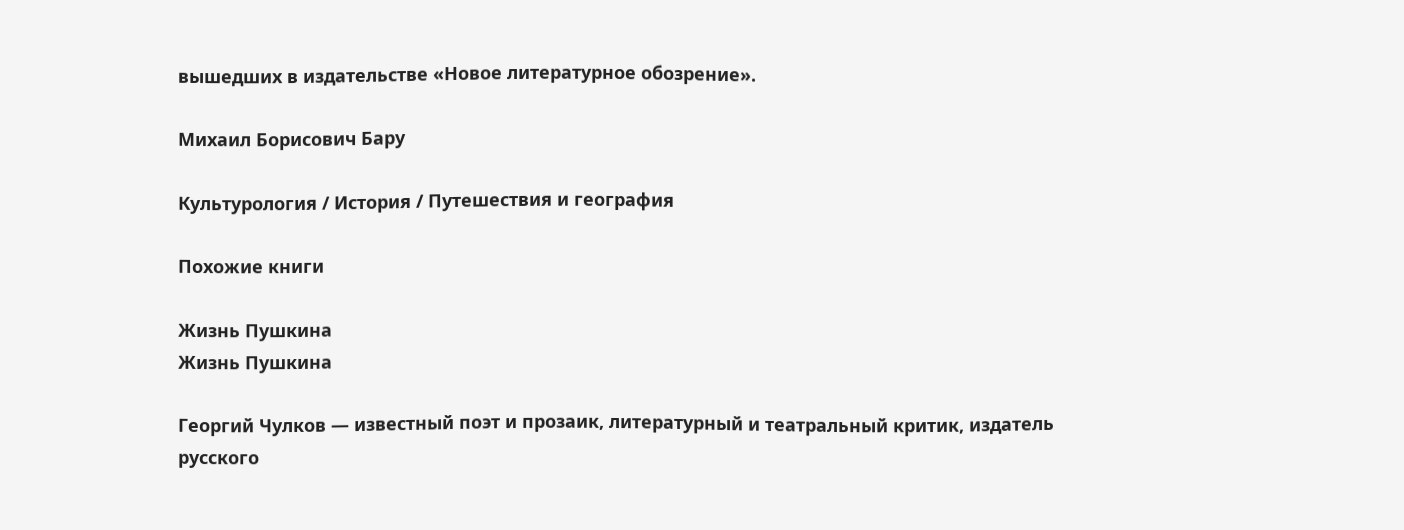вышедших в издательстве «Новое литературное обозрение».

Михаил Борисович Бару

Культурология / История / Путешествия и география

Похожие книги

Жизнь Пушкина
Жизнь Пушкина

Георгий Чулков — известный поэт и прозаик, литературный и театральный критик, издатель русского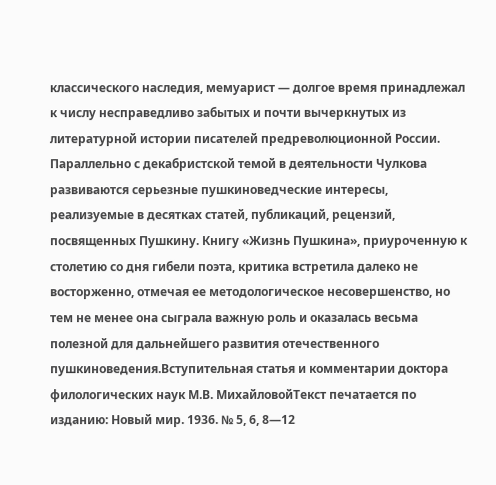классического наследия, мемуарист — долгое время принадлежал к числу несправедливо забытых и почти вычеркнутых из литературной истории писателей предреволюционной России. Параллельно с декабристской темой в деятельности Чулкова развиваются серьезные пушкиноведческие интересы, реализуемые в десятках статей, публикаций, рецензий, посвященных Пушкину. Книгу «Жизнь Пушкина», приуроченную к столетию со дня гибели поэта, критика встретила далеко не восторженно, отмечая ее методологическое несовершенство, но тем не менее она сыграла важную роль и оказалась весьма полезной для дальнейшего развития отечественного пушкиноведения.Вступительная статья и комментарии доктора филологических наук М.В. МихайловойТекст печатается по изданию: Новый мир. 1936. № 5, 6, 8—12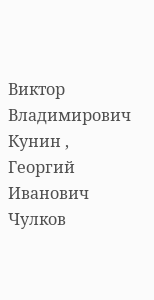Виктор Владимирович Кунин , Георгий Иванович Чулков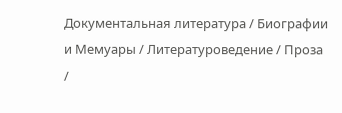Документальная литература / Биографии и Мемуары / Литературоведение / Проза /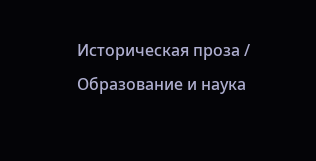Историческая проза / Образование и наука